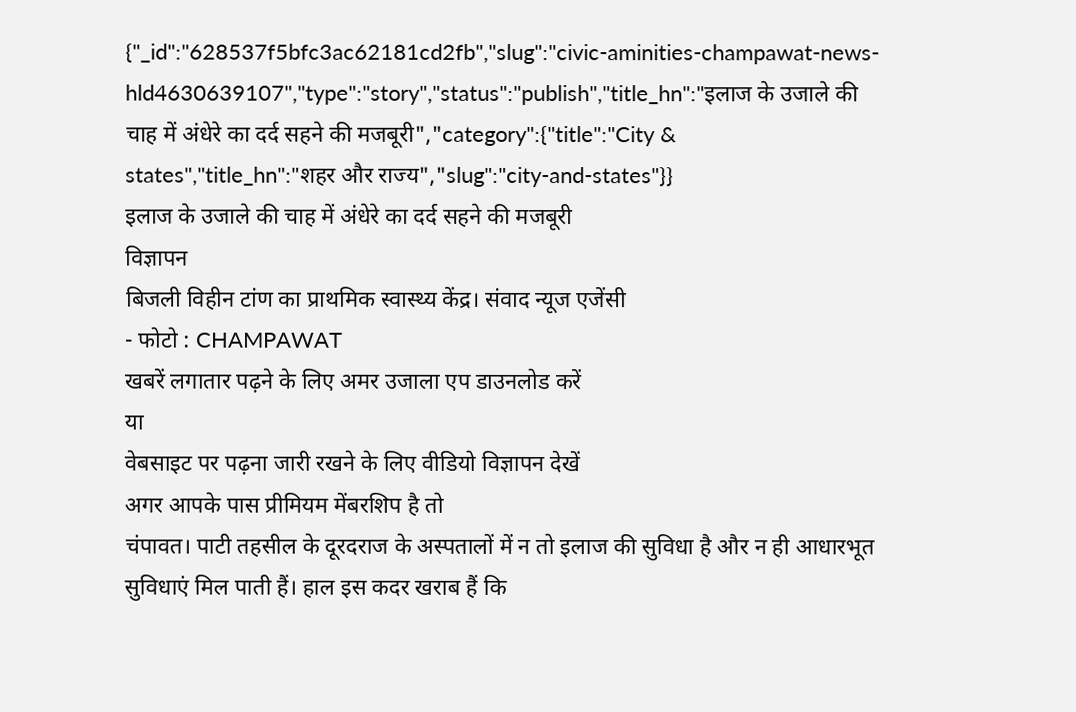{"_id":"628537f5bfc3ac62181cd2fb","slug":"civic-aminities-champawat-news-hld4630639107","type":"story","status":"publish","title_hn":"इलाज के उजाले की चाह में अंधेरे का दर्द सहने की मजबूरी","category":{"title":"City & states","title_hn":"शहर और राज्य","slug":"city-and-states"}}
इलाज के उजाले की चाह में अंधेरे का दर्द सहने की मजबूरी
विज्ञापन
बिजली विहीन टांण का प्राथमिक स्वास्थ्य केंद्र। संवाद न्यूज एजेंसी
- फोटो : CHAMPAWAT
खबरें लगातार पढ़ने के लिए अमर उजाला एप डाउनलोड करें
या
वेबसाइट पर पढ़ना जारी रखने के लिए वीडियो विज्ञापन देखें
अगर आपके पास प्रीमियम मेंबरशिप है तो
चंपावत। पाटी तहसील के दूरदराज के अस्पतालों में न तो इलाज की सुविधा है और न ही आधारभूत सुविधाएं मिल पाती हैं। हाल इस कदर खराब हैं कि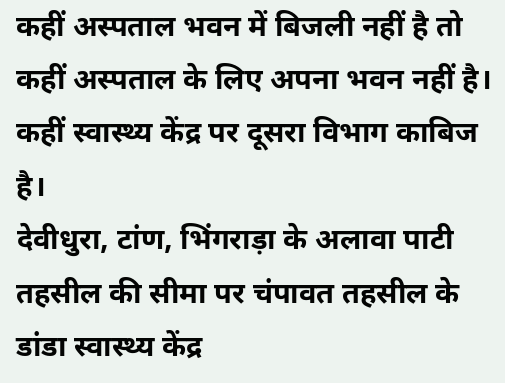कहीं अस्पताल भवन में बिजली नहीं है तो कहीं अस्पताल के लिए अपना भवन नहीं है। कहीं स्वास्थ्य केंद्र पर दूसरा विभाग काबिज है।
देवीधुरा, टांण, भिंगराड़ा के अलावा पाटी तहसील की सीमा पर चंपावत तहसील के डांडा स्वास्थ्य केंद्र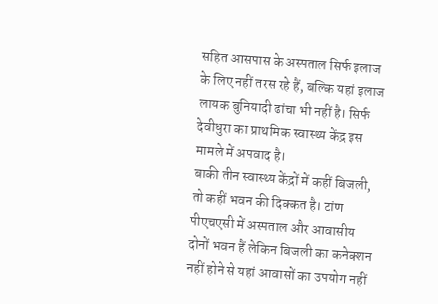सहित आसपास के अस्पताल सिर्फ इलाज के लिए नहीं तरस रहे हैं, बल्कि यहां इलाज लायक बुनियादी ढांचा भी नहीं है। सिर्फ देवीधुरा का प्राथमिक स्वास्थ्य केंद्र इस मामले में अपवाद है।
बाकी तीन स्वास्थ्य केंद्रों में कहीं बिजली, तो कहीं भवन की दिक्कत है। टांण पीएचएसी में अस्पताल और आवासीय दोनों भवन हैं लेकिन बिजली का कनेक्शन नहीं होने से यहां आवासों का उपयोग नहीं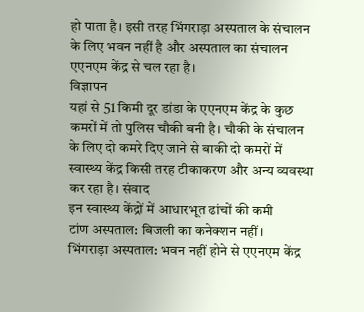हो पाता है। इसी तरह भिंगराड़ा अस्पताल के संचालन के लिए भवन नहीं है और अस्पताल का संचालन एएनएम केंद्र से चल रहा है।
विज्ञापन
यहां से 51 किमी दूर डांडा के एएनएम केंद्र के कुछ कमरों में तो पुलिस चौकी बनी है। चौकी के संचालन के लिए दो कमरे दिए जाने से बाकी दो कमरों में स्वास्थ्य केंद्र किसी तरह टीकाकरण और अन्य व्यवस्था कर रहा है। संवाद
इन स्वास्थ्य केंद्रों में आधारभूत ढांचों की कमी
टांण अस्पताल: बिजली का कनेक्शन नहीं।
भिंगराड़ा अस्पताल: भवन नहीं होने से एएनएम केंद्र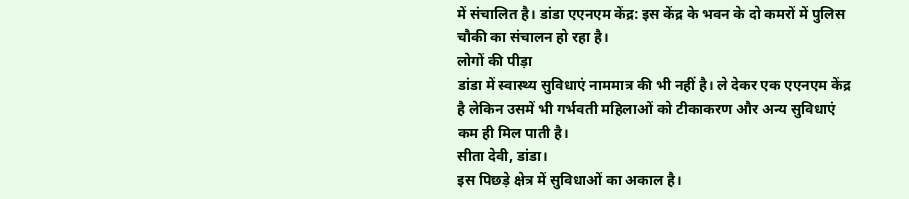में संचालित है। डांडा एएनएम केंद्र: इस केंद्र के भवन के दो कमरों में पुलिस चौकी का संचालन हो रहा है।
लोगों की पीड़ा
डांडा में स्वास्थ्य सुविधाएं नाममात्र की भी नहीं है। ले देकर एक एएनएम केंद्र है लेकिन उसमें भी गर्भवती महिलाओं को टीकाकरण और अन्य सुविधाएं कम ही मिल पाती है।
सीता देवी, डांडा।
इस पिछड़े क्षेत्र में सुविधाओं का अकाल है।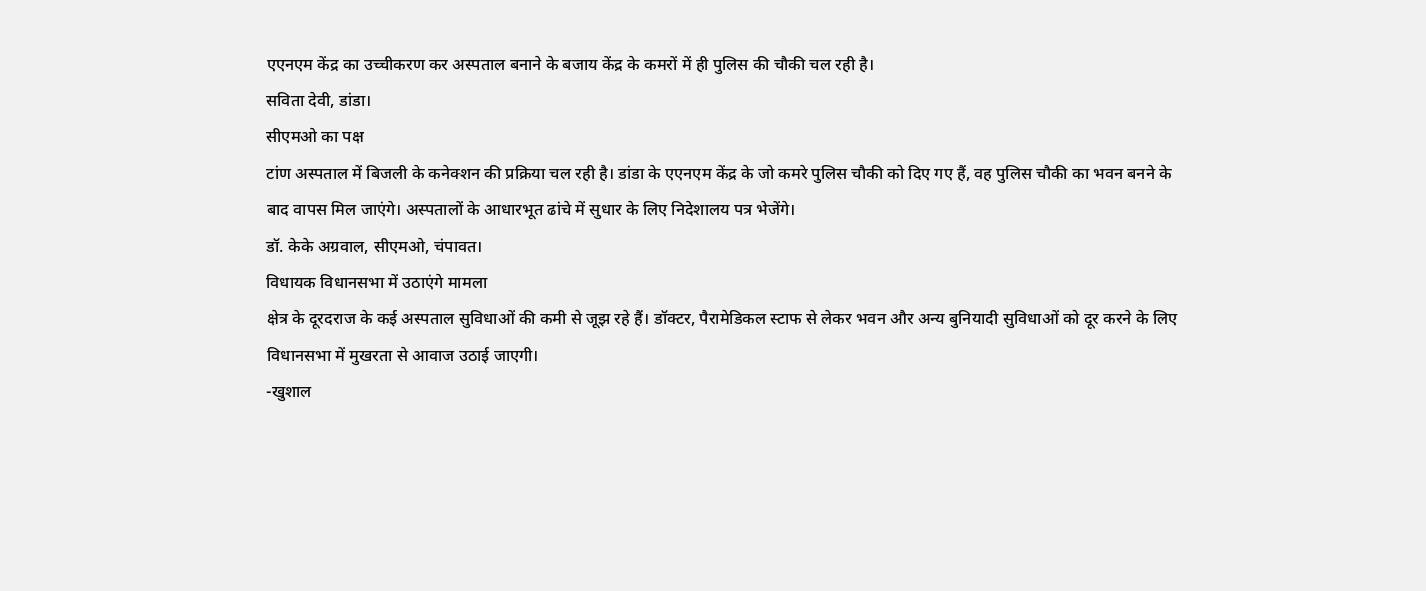एएनएम केंद्र का उच्चीकरण कर अस्पताल बनाने के बजाय केंद्र के कमरों में ही पुलिस की चौकी चल रही है।
सविता देवी, डांडा।
सीएमओ का पक्ष
टांण अस्पताल में बिजली के कनेक्शन की प्रक्रिया चल रही है। डांडा के एएनएम केंद्र के जो कमरे पुलिस चौकी को दिए गए हैं, वह पुलिस चौकी का भवन बनने के बाद वापस मिल जाएंगे। अस्पतालों के आधारभूत ढांचे में सुधार के लिए निदेशालय पत्र भेजेंगे।
डॉ. केके अग्रवाल, सीएमओ, चंपावत।
विधायक विधानसभा में उठाएंगे मामला
क्षेत्र के दूरदराज के कई अस्पताल सुविधाओं की कमी से जूझ रहे हैं। डॉक्टर, पैरामेडिकल स्टाफ से लेकर भवन और अन्य बुनियादी सुविधाओं को दूर करने के लिए विधानसभा में मुखरता से आवाज उठाई जाएगी।
-खुशाल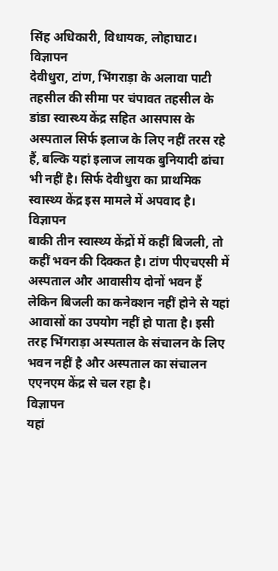सिंह अधिकारी, विधायक, लोहाघाट।
विज्ञापन
देवीधुरा, टांण, भिंगराड़ा के अलावा पाटी तहसील की सीमा पर चंपावत तहसील के डांडा स्वास्थ्य केंद्र सहित आसपास के अस्पताल सिर्फ इलाज के लिए नहीं तरस रहे हैं, बल्कि यहां इलाज लायक बुनियादी ढांचा भी नहीं है। सिर्फ देवीधुरा का प्राथमिक स्वास्थ्य केंद्र इस मामले में अपवाद है।
विज्ञापन
बाकी तीन स्वास्थ्य केंद्रों में कहीं बिजली, तो कहीं भवन की दिक्कत है। टांण पीएचएसी में अस्पताल और आवासीय दोनों भवन हैं लेकिन बिजली का कनेक्शन नहीं होने से यहां आवासों का उपयोग नहीं हो पाता है। इसी तरह भिंगराड़ा अस्पताल के संचालन के लिए भवन नहीं है और अस्पताल का संचालन एएनएम केंद्र से चल रहा है।
विज्ञापन
यहां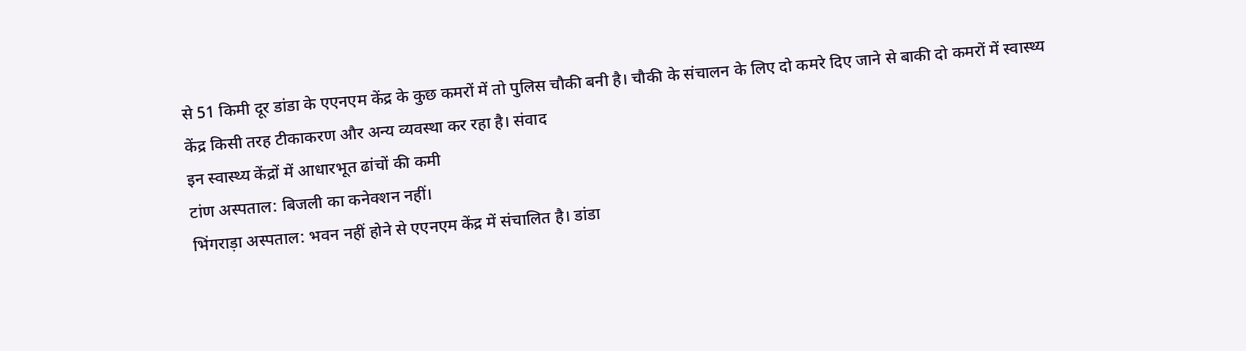से 51 किमी दूर डांडा के एएनएम केंद्र के कुछ कमरों में तो पुलिस चौकी बनी है। चौकी के संचालन के लिए दो कमरे दिए जाने से बाकी दो कमरों में स्वास्थ्य केंद्र किसी तरह टीकाकरण और अन्य व्यवस्था कर रहा है। संवाद
इन स्वास्थ्य केंद्रों में आधारभूत ढांचों की कमी
टांण अस्पताल: बिजली का कनेक्शन नहीं।
भिंगराड़ा अस्पताल: भवन नहीं होने से एएनएम केंद्र में संचालित है। डांडा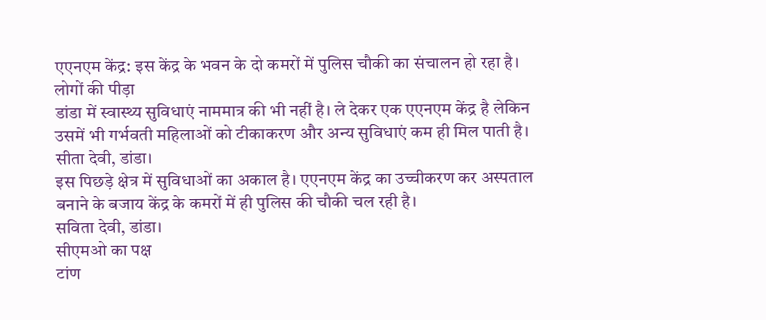एएनएम केंद्र: इस केंद्र के भवन के दो कमरों में पुलिस चौकी का संचालन हो रहा है।
लोगों की पीड़ा
डांडा में स्वास्थ्य सुविधाएं नाममात्र की भी नहीं है। ले देकर एक एएनएम केंद्र है लेकिन उसमें भी गर्भवती महिलाओं को टीकाकरण और अन्य सुविधाएं कम ही मिल पाती है।
सीता देवी, डांडा।
इस पिछड़े क्षेत्र में सुविधाओं का अकाल है। एएनएम केंद्र का उच्चीकरण कर अस्पताल बनाने के बजाय केंद्र के कमरों में ही पुलिस की चौकी चल रही है।
सविता देवी, डांडा।
सीएमओ का पक्ष
टांण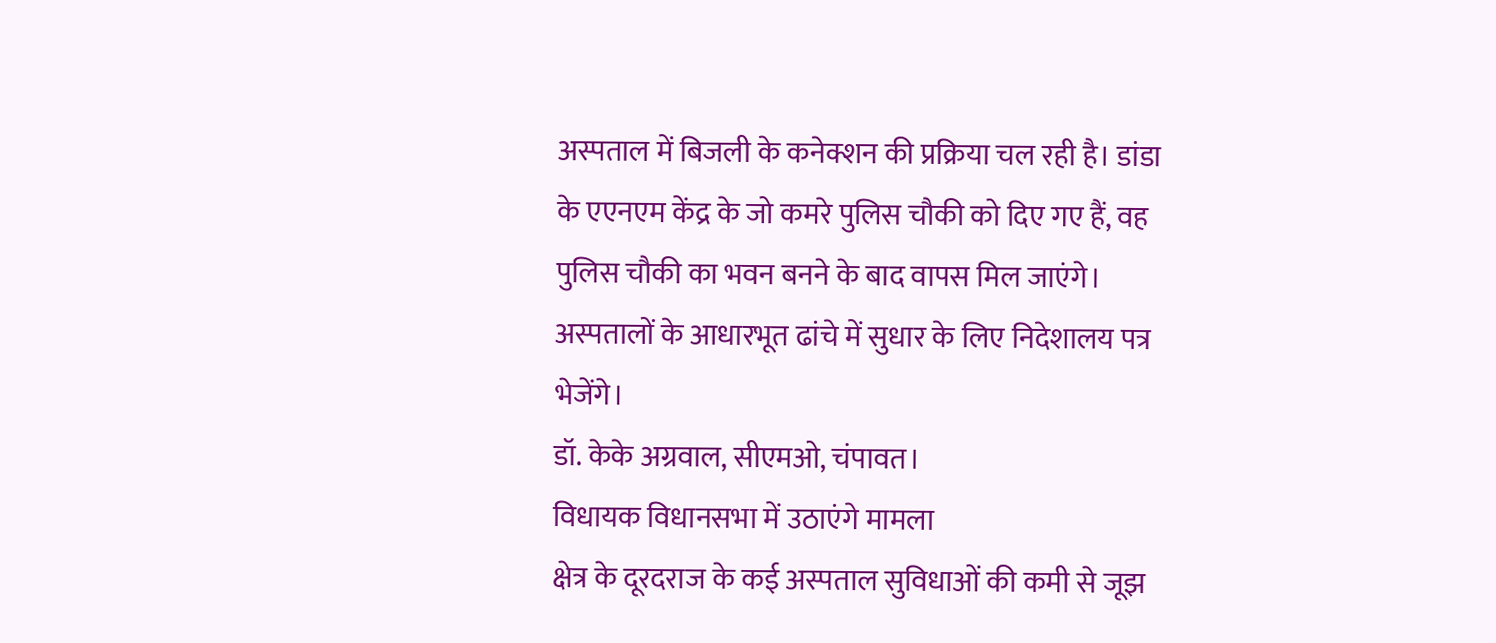अस्पताल में बिजली के कनेक्शन की प्रक्रिया चल रही है। डांडा के एएनएम केंद्र के जो कमरे पुलिस चौकी को दिए गए हैं, वह पुलिस चौकी का भवन बनने के बाद वापस मिल जाएंगे। अस्पतालों के आधारभूत ढांचे में सुधार के लिए निदेशालय पत्र भेजेंगे।
डॉ. केके अग्रवाल, सीएमओ, चंपावत।
विधायक विधानसभा में उठाएंगे मामला
क्षेत्र के दूरदराज के कई अस्पताल सुविधाओं की कमी से जूझ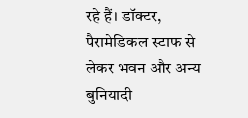रहे हैं। डॉक्टर, पैरामेडिकल स्टाफ से लेकर भवन और अन्य बुनियादी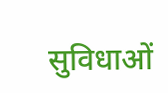सुविधाओं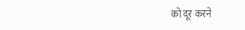को दूर करने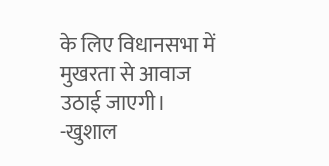के लिए विधानसभा में मुखरता से आवाज उठाई जाएगी।
-खुशाल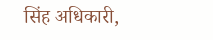सिंह अधिकारी,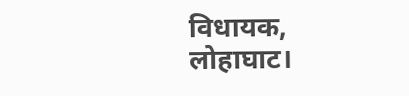विधायक, लोहाघाट।